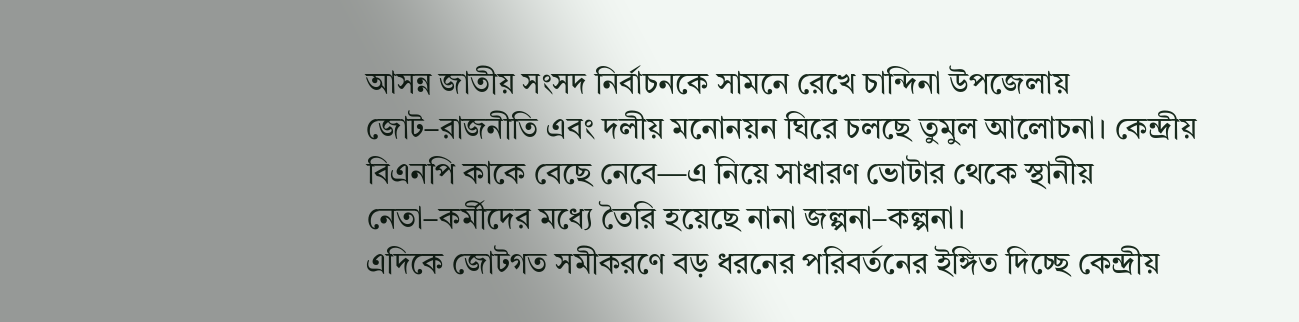আসন্ন জাতীয় সংসদ নির্বাচনকে সামনে রেখে চান্দিনা উপজেলায় জোট–রাজনীতি এবং দলীয় মনোনয়ন ঘিরে চলছে তুমুল আলোচনা। কেন্দ্রীয় বিএনপি কাকে বেছে নেবে—এ নিয়ে সাধারণ ভোটার থেকে স্থানীয় নেতা–কর্মীদের মধ্যে তৈরি হয়েছে নানা জল্পনা–কল্পনা।
এদিকে জোটগত সমীকরণে বড় ধরনের পরিবর্তনের ইঙ্গিত দিচ্ছে কেন্দ্রীয়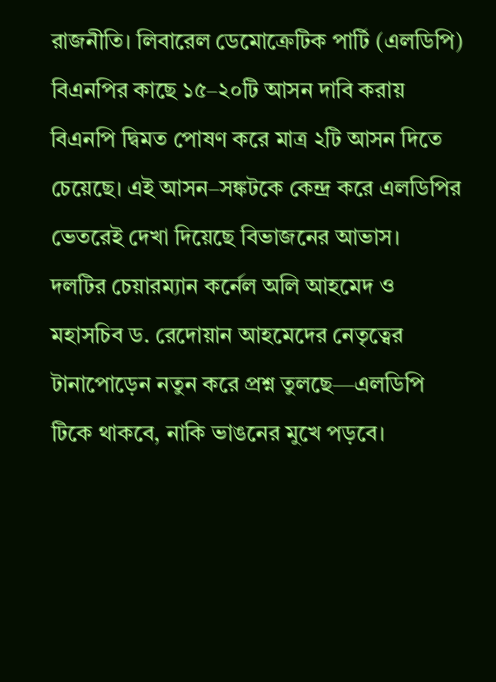রাজনীতি। লিবারেল ডেমোক্রেটিক পার্টি (এলডিপি) বিএনপির কাছে ১৫–২০টি আসন দাবি করায় বিএনপি দ্বিমত পোষণ করে মাত্র ২টি আসন দিতে চেয়েছে। এই আসন–সঙ্কটকে কেন্দ্র করে এলডিপির ভেতরেই দেখা দিয়েছে বিভাজনের আভাস।
দলটির চেয়ারম্যান কর্নেল অলি আহমেদ ও মহাসচিব ড. রেদোয়ান আহমেদের নেতৃত্বের টানাপোড়েন নতুন করে প্রশ্ন তুলছে—এলডিপি টিকে থাকবে, নাকি ভাঙনের মুখে পড়বে।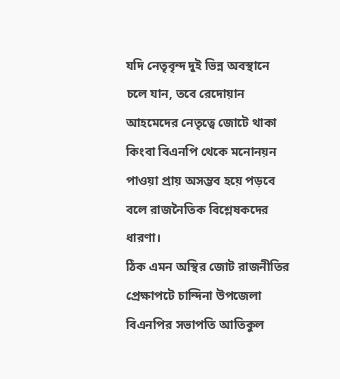যদি নেতৃবৃন্দ দুই ভিন্ন অবস্থানে চলে যান, তবে রেদোয়ান আহমেদের নেতৃত্বে জোটে থাকা কিংবা বিএনপি থেকে মনোনয়ন পাওয়া প্রায় অসম্ভব হয়ে পড়বে বলে রাজনৈতিক বিশ্লেষকদের ধারণা।
ঠিক এমন অস্থির জোট রাজনীতির প্রেক্ষাপটে চান্দিনা উপজেলা বিএনপির সভাপতি আতিকুল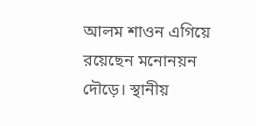আলম শাওন এগিয়ে রয়েছেন মনোনয়ন দৌড়ে। স্থানীয়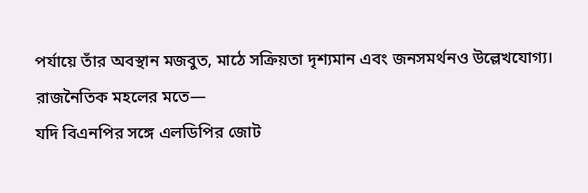পর্যায়ে তাঁর অবস্থান মজবুত, মাঠে সক্রিয়তা দৃশ্যমান এবং জনসমর্থনও উল্লেখযোগ্য।
রাজনৈতিক মহলের মতে—
যদি বিএনপির সঙ্গে এলডিপির জোট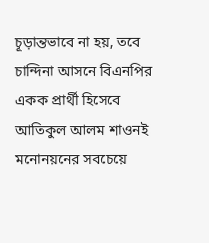চূড়ান্তভাবে না হয়, তবে চান্দিনা আসনে বিএনপির একক প্রার্থী হিসেবে আতিকুল আলম শাওনই মনোনয়নের সবচেয়ে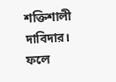শক্তিশালী দাবিদার। ফলে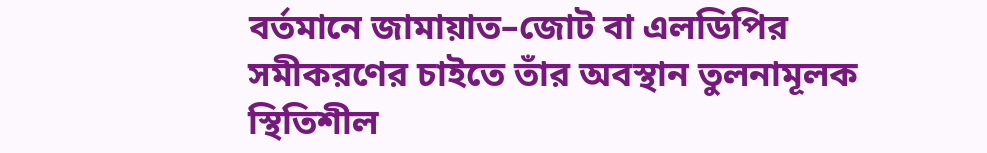বর্তমানে জামায়াত–জোট বা এলডিপির সমীকরণের চাইতে তাঁর অবস্থান তুলনামূলক স্থিতিশীল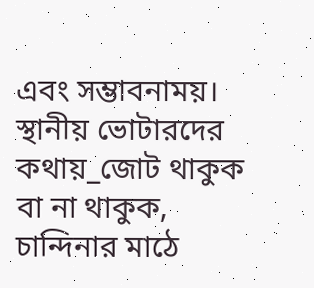এবং সম্ভাবনাময়।
স্থানীয় ভোটারদের কথায়_জোট থাকুক বা না থাকুক, চান্দিনার মাঠে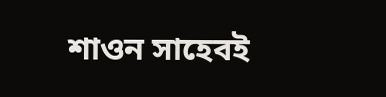শাওন সাহেবই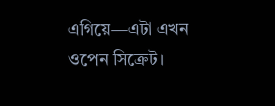এগিয়ে—এটা এখন ওপেন সিক্রেট।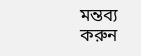মন্তব্য করুন